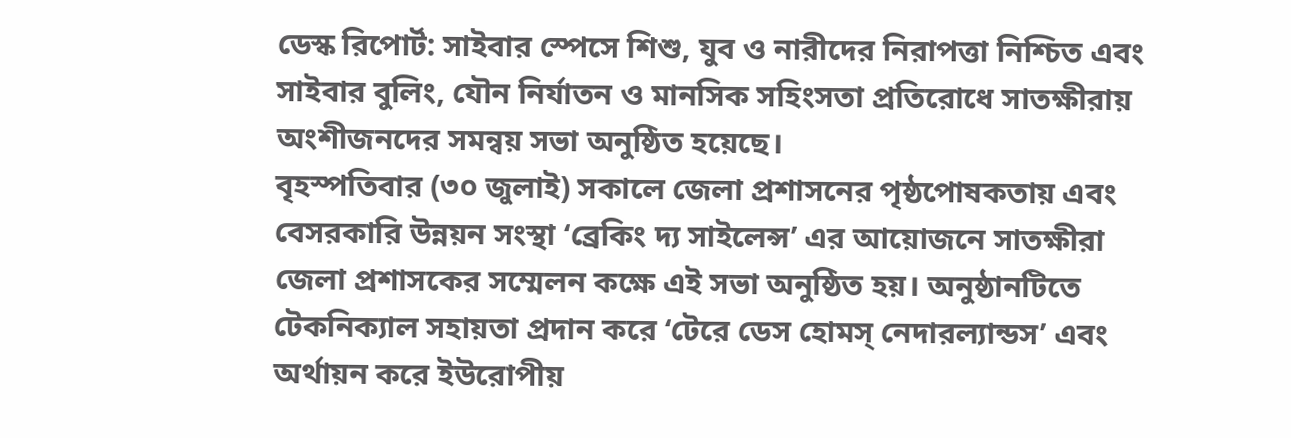ডেস্ক রিপোর্ট: সাইবার স্পেসে শিশু, যুব ও নারীদের নিরাপত্তা নিশ্চিত এবং সাইবার বুলিং, যৌন নির্যাতন ও মানসিক সহিংসতা প্রতিরোধে সাতক্ষীরায় অংশীজনদের সমন্বয় সভা অনুষ্ঠিত হয়েছে।
বৃহস্পতিবার (৩০ জুলাই) সকালে জেলা প্রশাসনের পৃষ্ঠপোষকতায় এবং বেসরকারি উন্নয়ন সংস্থা ‘ব্রেকিং দ্য সাইলেন্স’ এর আয়োজনে সাতক্ষীরা জেলা প্রশাসকের সম্মেলন কক্ষে এই সভা অনুষ্ঠিত হয়। অনুষ্ঠানটিতে টেকনিক্যাল সহায়তা প্রদান করে ‘টেরে ডেস হোমস্ নেদারল্যান্ডস’ এবং অর্থায়ন করে ইউরোপীয়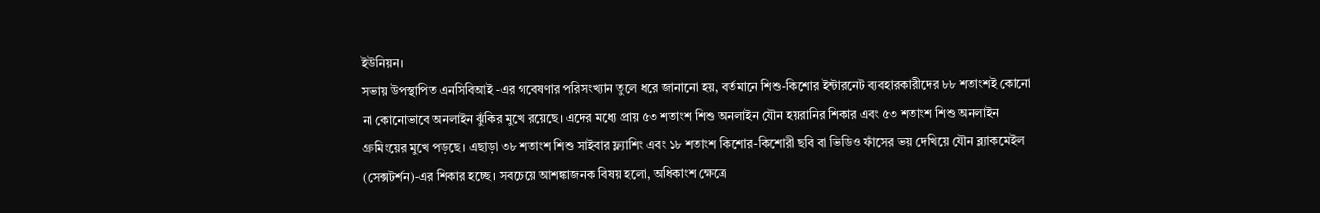ইউনিয়ন।
সভায় উপস্থাপিত এনসিবিআই -এর গবেষণার পরিসংখ্যান তুলে ধরে জানানো হয়, বর্তমানে শিশু-কিশোর ইন্টারনেট ব্যবহারকারীদের ৮৮ শতাংশই কোনো না কোনোভাবে অনলাইন ঝুঁকির মুখে রয়েছে। এদের মধ্যে প্রায় ৫৩ শতাংশ শিশু অনলাইন যৌন হয়রানির শিকার এবং ৫৩ শতাংশ শিশু অনলাইন গ্রুমিংয়ের মুখে পড়ছে। এছাড়া ৩৮ শতাংশ শিশু সাইবার ফ্ল্যাশিং এবং ১৮ শতাংশ কিশোর-কিশোরী ছবি বা ভিডিও ফাঁসের ভয় দেখিয়ে যৌন ব্ল্যাকমেইল (সেক্সটর্শন)-এর শিকার হচ্ছে। সবচেয়ে আশঙ্কাজনক বিষয় হলো, অধিকাংশ ক্ষেত্রে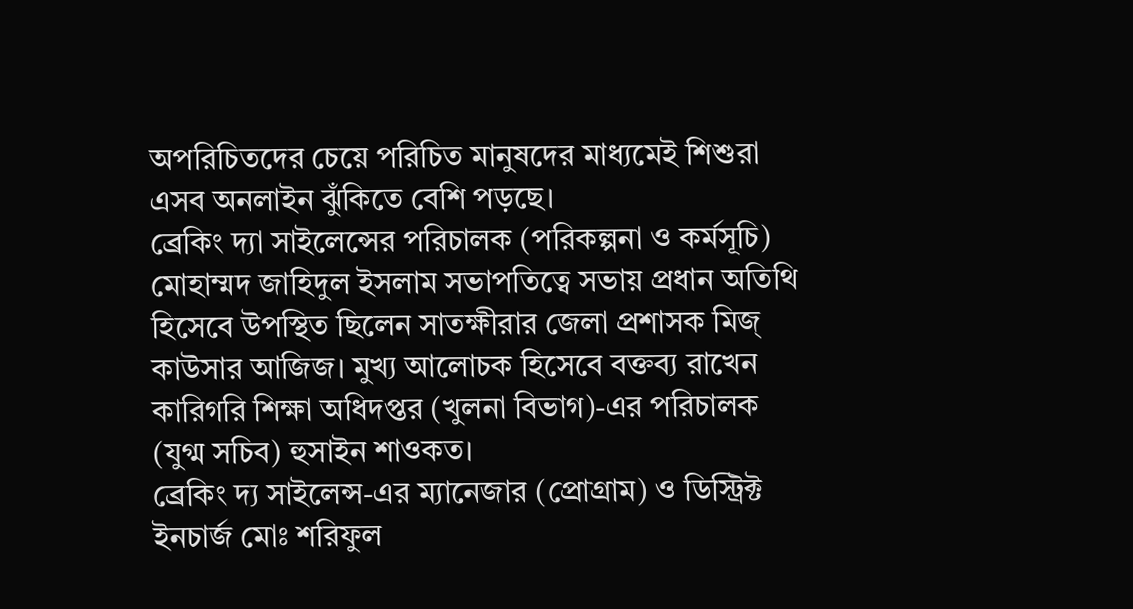অপরিচিতদের চেয়ে পরিচিত মানুষদের মাধ্যমেই শিশুরা এসব অনলাইন ঝুঁকিতে বেশি পড়ছে।
ব্রেকিং দ্যা সাইলেন্সের পরিচালক (পরিকল্পনা ও কর্মসূচি) মোহাম্মদ জাহিদুল ইসলাম সভাপতিত্বে সভায় প্রধান অতিথি হিসেবে উপস্থিত ছিলেন সাতক্ষীরার জেলা প্রশাসক মিজ্ কাউসার আজিজ। মুখ্য আলোচক হিসেবে বক্তব্য রাখেন কারিগরি শিক্ষা অধিদপ্তর (খুলনা বিভাগ)-এর পরিচালক (যুগ্ম সচিব) হুসাইন শাওকত।
ব্রেকিং দ্য সাইলেন্স-এর ম্যানেজার (প্রোগ্রাম) ও ডিস্ট্রিক্ট ইনচার্জ মোঃ শরিফুল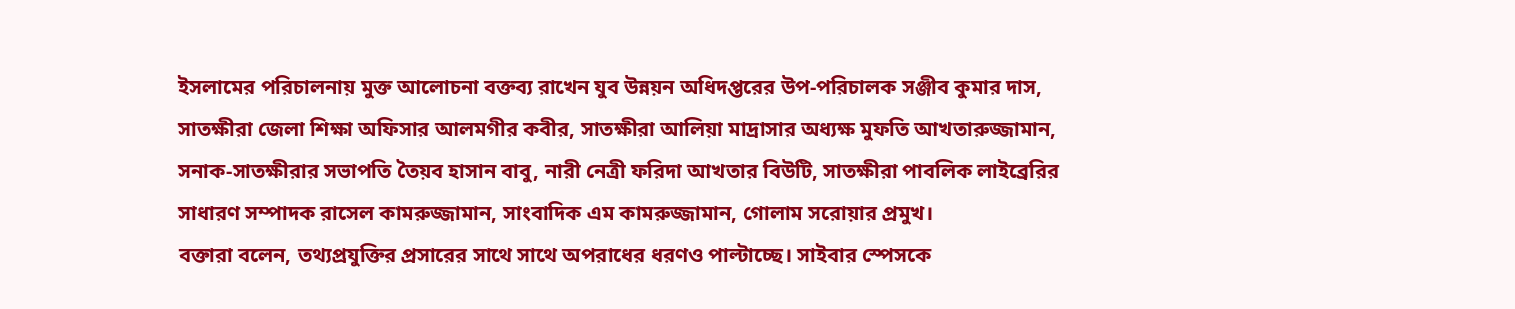ইসলামের পরিচালনায় মুক্ত আলোচনা বক্তব্য রাখেন যুব উন্নয়ন অধিদপ্তরের উপ-পরিচালক সঞ্জীব কুমার দাস, সাতক্ষীরা জেলা শিক্ষা অফিসার আলমগীর কবীর, সাতক্ষীরা আলিয়া মাদ্রাসার অধ্যক্ষ মুফতি আখতারুজ্জামান, সনাক-সাতক্ষীরার সভাপতি তৈয়ব হাসান বাবু, নারী নেত্রী ফরিদা আখতার বিউটি, সাতক্ষীরা পাবলিক লাইব্রেরির সাধারণ সম্পাদক রাসেল কামরুজ্জামান, সাংবাদিক এম কামরুজ্জামান, গোলাম সরোয়ার প্রমুখ।
বক্তারা বলেন, তথ্যপ্রযুক্তির প্রসারের সাথে সাথে অপরাধের ধরণও পাল্টাচ্ছে। সাইবার স্পেসকে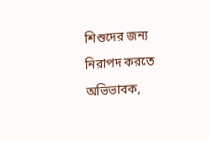শিশুদের জন্য নিরাপদ করতে অভিভাবক,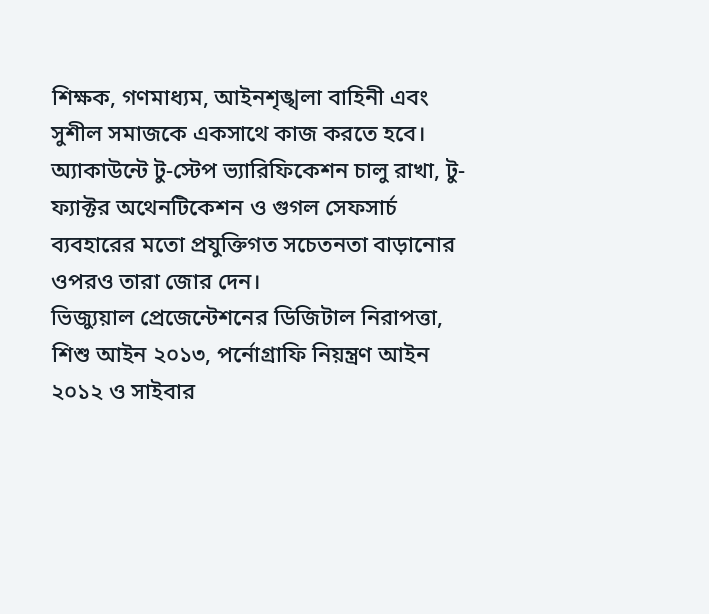শিক্ষক, গণমাধ্যম, আইনশৃঙ্খলা বাহিনী এবং সুশীল সমাজকে একসাথে কাজ করতে হবে। অ্যাকাউন্টে টু-স্টেপ ভ্যারিফিকেশন চালু রাখা, টু-ফ্যাক্টর অথেনটিকেশন ও গুগল সেফসার্চ ব্যবহারের মতো প্রযুক্তিগত সচেতনতা বাড়ানোর ওপরও তারা জোর দেন।
ভিজ্যুয়াল প্রেজেন্টেশনের ডিজিটাল নিরাপত্তা, শিশু আইন ২০১৩, পর্নোগ্রাফি নিয়ন্ত্রণ আইন ২০১২ ও সাইবার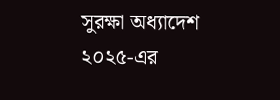সুরক্ষা অধ্যাদেশ ২০২৫-এর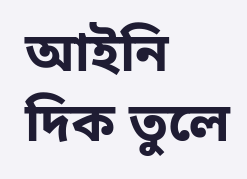আইনি দিক তুলে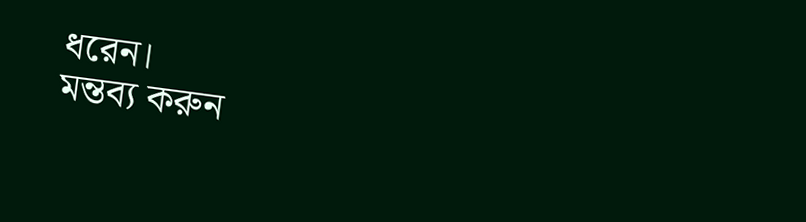ধরেন।
মন্তব্য করুন